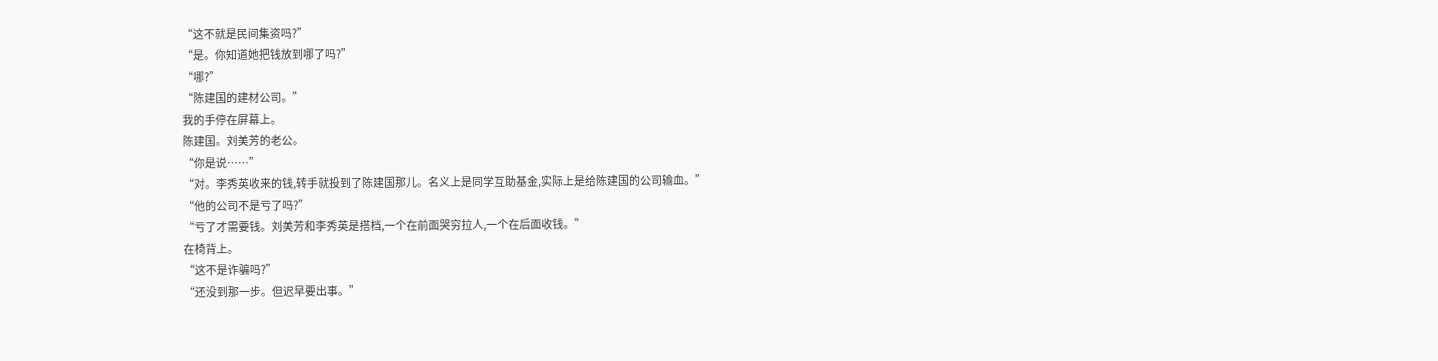“这不就是民间集资吗?”
“是。你知道她把钱放到哪了吗?”
“哪?”
“陈建国的建材公司。”
我的手停在屏幕上。
陈建国。刘美芳的老公。
“你是说……”
“对。李秀英收来的钱,转手就投到了陈建国那儿。名义上是同学互助基金,实际上是给陈建国的公司输血。”
“他的公司不是亏了吗?”
“亏了才需要钱。刘美芳和李秀英是搭档,一个在前面哭穷拉人,一个在后面收钱。”
在椅背上。
“这不是诈骗吗?”
“还没到那一步。但迟早要出事。”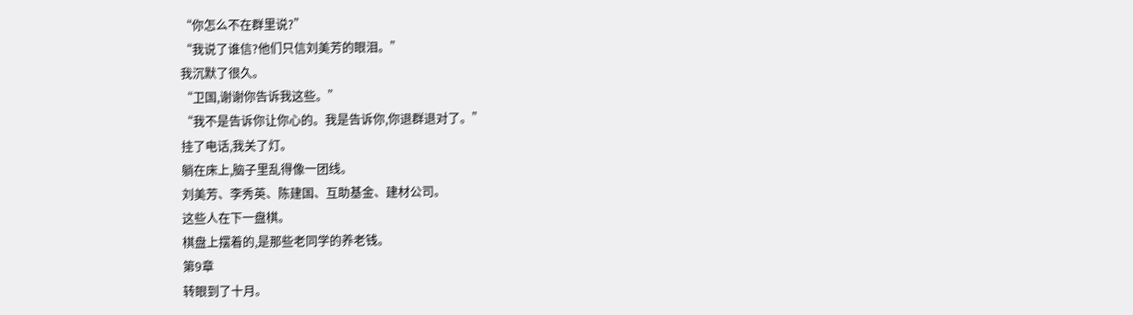“你怎么不在群里说?”
“我说了谁信?他们只信刘美芳的眼泪。”
我沉默了很久。
“卫国,谢谢你告诉我这些。”
“我不是告诉你让你心的。我是告诉你,你退群退对了。”
挂了电话,我关了灯。
躺在床上,脑子里乱得像一团线。
刘美芳、李秀英、陈建国、互助基金、建材公司。
这些人在下一盘棋。
棋盘上摆着的,是那些老同学的养老钱。
第9章
转眼到了十月。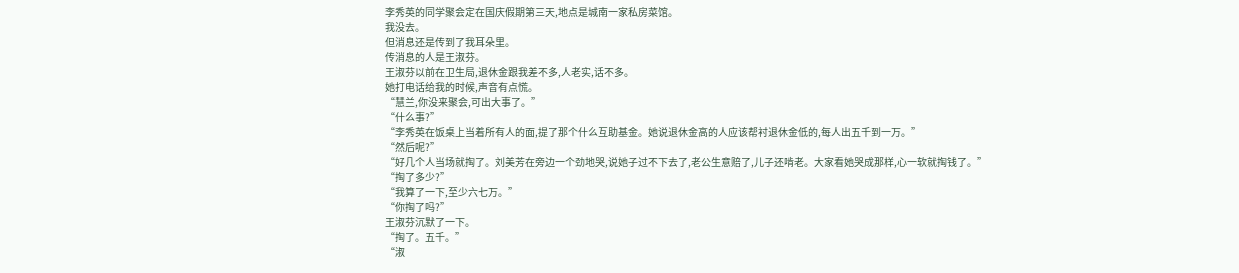李秀英的同学聚会定在国庆假期第三天,地点是城南一家私房菜馆。
我没去。
但消息还是传到了我耳朵里。
传消息的人是王淑芬。
王淑芬以前在卫生局,退休金跟我差不多,人老实,话不多。
她打电话给我的时候,声音有点慌。
“慧兰,你没来聚会,可出大事了。”
“什么事?”
“李秀英在饭桌上当着所有人的面,提了那个什么互助基金。她说退休金高的人应该帮衬退休金低的,每人出五千到一万。”
“然后呢?”
“好几个人当场就掏了。刘美芳在旁边一个劲地哭,说她子过不下去了,老公生意赔了,儿子还啃老。大家看她哭成那样,心一软就掏钱了。”
“掏了多少?”
“我算了一下,至少六七万。”
“你掏了吗?”
王淑芬沉默了一下。
“掏了。五千。”
“淑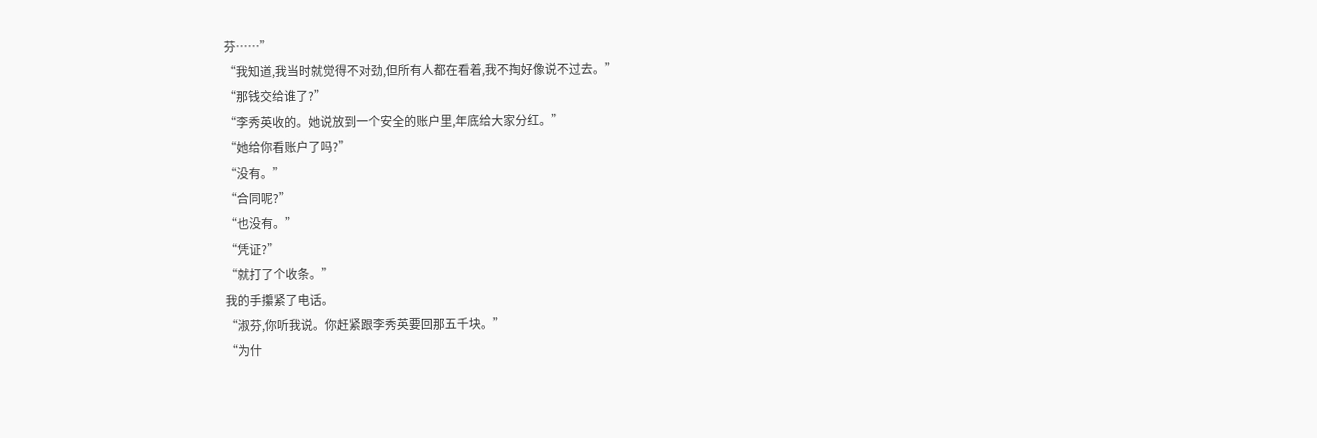芬……”
“我知道,我当时就觉得不对劲,但所有人都在看着,我不掏好像说不过去。”
“那钱交给谁了?”
“李秀英收的。她说放到一个安全的账户里,年底给大家分红。”
“她给你看账户了吗?”
“没有。”
“合同呢?”
“也没有。”
“凭证?”
“就打了个收条。”
我的手攥紧了电话。
“淑芬,你听我说。你赶紧跟李秀英要回那五千块。”
“为什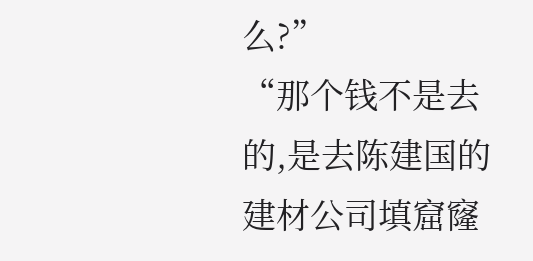么?”
“那个钱不是去的,是去陈建国的建材公司填窟窿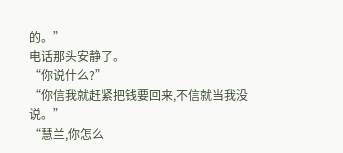的。”
电话那头安静了。
“你说什么?”
“你信我就赶紧把钱要回来,不信就当我没说。”
“慧兰,你怎么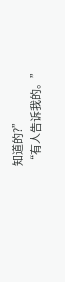知道的?”
“有人告诉我的。”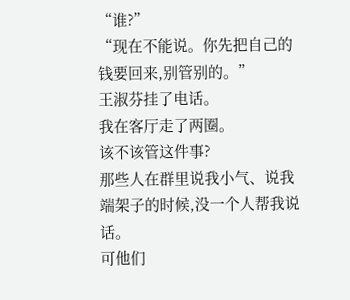“谁?”
“现在不能说。你先把自己的钱要回来,别管别的。”
王淑芬挂了电话。
我在客厅走了两圈。
该不该管这件事?
那些人在群里说我小气、说我端架子的时候,没一个人帮我说话。
可他们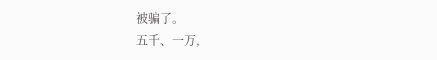被骗了。
五千、一万,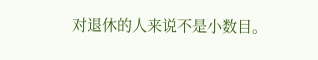对退休的人来说不是小数目。